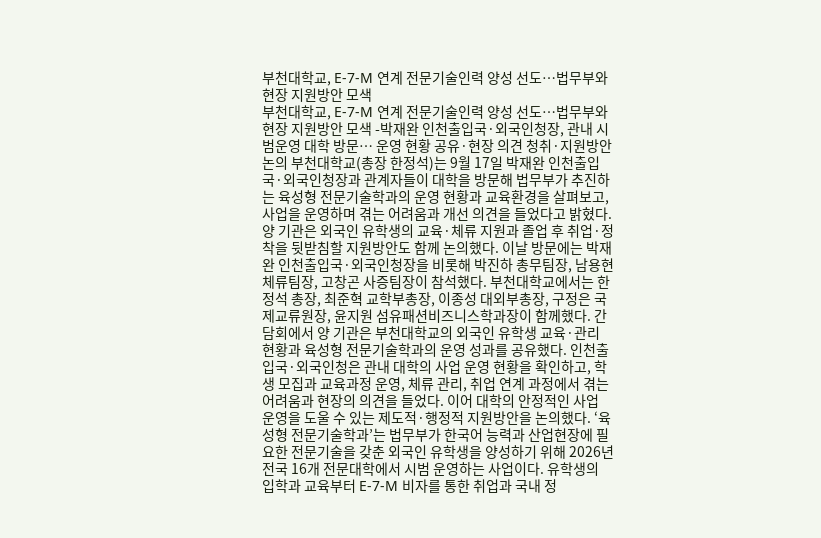부천대학교, E-7-M 연계 전문기술인력 양성 선도…법무부와 현장 지원방안 모색
부천대학교, E-7-M 연계 전문기술인력 양성 선도…법무부와 현장 지원방안 모색 -박재완 인천출입국·외국인청장, 관내 시범운영 대학 방문… 운영 현황 공유·현장 의견 청취·지원방안 논의 부천대학교(총장 한정석)는 9월 17일 박재완 인천출입국·외국인청장과 관계자들이 대학을 방문해 법무부가 추진하는 육성형 전문기술학과의 운영 현황과 교육환경을 살펴보고, 사업을 운영하며 겪는 어려움과 개선 의견을 들었다고 밝혔다. 양 기관은 외국인 유학생의 교육·체류 지원과 졸업 후 취업·정착을 뒷받침할 지원방안도 함께 논의했다. 이날 방문에는 박재완 인천출입국·외국인청장을 비롯해 박진하 총무팀장, 남용현 체류팀장, 고창곤 사증팀장이 참석했다. 부천대학교에서는 한정석 총장, 최준혁 교학부총장, 이종성 대외부총장, 구정은 국제교류원장, 윤지원 섬유패션비즈니스학과장이 함께했다. 간담회에서 양 기관은 부천대학교의 외국인 유학생 교육·관리 현황과 육성형 전문기술학과의 운영 성과를 공유했다. 인천출입국·외국인청은 관내 대학의 사업 운영 현황을 확인하고, 학생 모집과 교육과정 운영, 체류 관리, 취업 연계 과정에서 겪는 어려움과 현장의 의견을 들었다. 이어 대학의 안정적인 사업 운영을 도울 수 있는 제도적·행정적 지원방안을 논의했다. ‘육성형 전문기술학과’는 법무부가 한국어 능력과 산업현장에 필요한 전문기술을 갖춘 외국인 유학생을 양성하기 위해 2026년 전국 16개 전문대학에서 시범 운영하는 사업이다. 유학생의 입학과 교육부터 E-7-M 비자를 통한 취업과 국내 정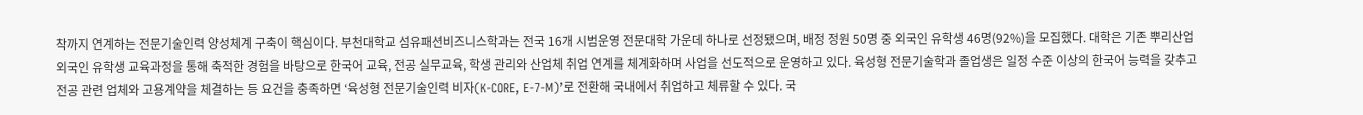착까지 연계하는 전문기술인력 양성체계 구축이 핵심이다. 부천대학교 섬유패션비즈니스학과는 전국 16개 시범운영 전문대학 가운데 하나로 선정됐으며, 배정 정원 50명 중 외국인 유학생 46명(92%)을 모집했다. 대학은 기존 뿌리산업 외국인 유학생 교육과정을 통해 축적한 경험을 바탕으로 한국어 교육, 전공 실무교육, 학생 관리와 산업체 취업 연계를 체계화하며 사업을 선도적으로 운영하고 있다. 육성형 전문기술학과 졸업생은 일정 수준 이상의 한국어 능력을 갖추고 전공 관련 업체와 고용계약을 체결하는 등 요건을 충족하면 ‘육성형 전문기술인력 비자(K-CORE, E-7-M)’로 전환해 국내에서 취업하고 체류할 수 있다. 국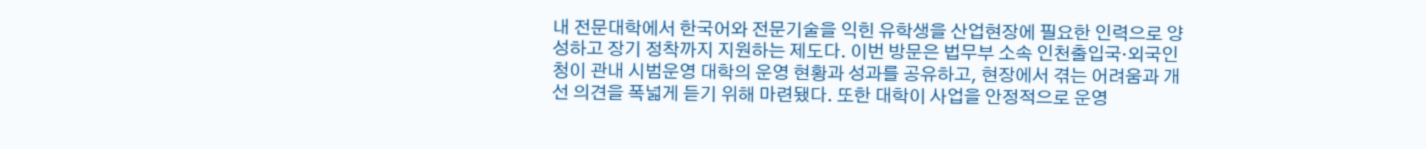내 전문대학에서 한국어와 전문기술을 익힌 유학생을 산업현장에 필요한 인력으로 양성하고 장기 정착까지 지원하는 제도다. 이번 방문은 법무부 소속 인천출입국·외국인청이 관내 시범운영 대학의 운영 현황과 성과를 공유하고, 현장에서 겪는 어려움과 개선 의견을 폭넓게 듣기 위해 마련됐다. 또한 대학이 사업을 안정적으로 운영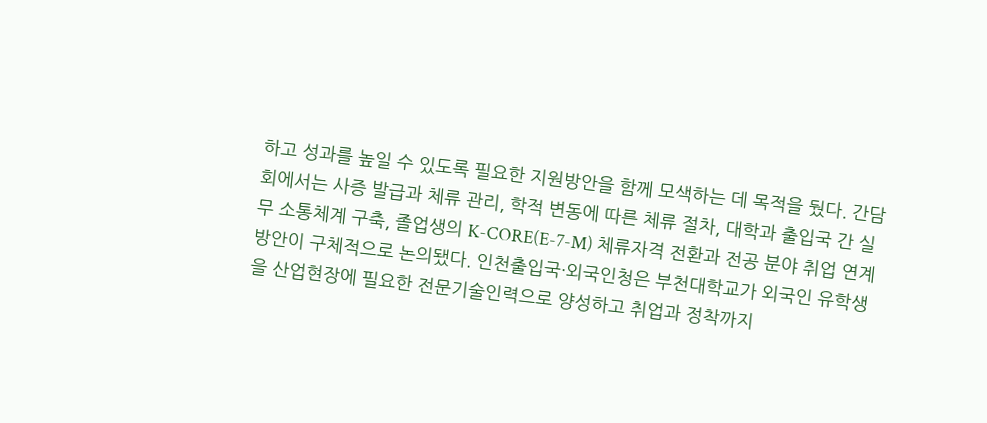하고 성과를 높일 수 있도록 필요한 지원방안을 함께 모색하는 데 목적을 뒀다. 간담회에서는 사증 발급과 체류 관리, 학적 변동에 따른 체류 절차, 대학과 출입국 간 실무 소통체계 구축, 졸업생의 K-CORE(E-7-M) 체류자격 전환과 전공 분야 취업 연계 방안이 구체적으로 논의됐다. 인천출입국·외국인청은 부천대학교가 외국인 유학생을 산업현장에 필요한 전문기술인력으로 양성하고 취업과 정착까지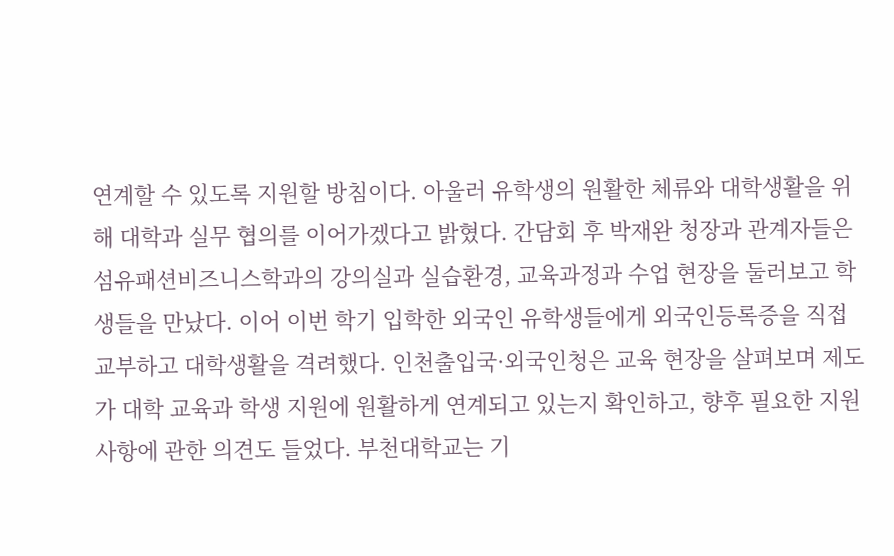연계할 수 있도록 지원할 방침이다. 아울러 유학생의 원활한 체류와 대학생활을 위해 대학과 실무 협의를 이어가겠다고 밝혔다. 간담회 후 박재완 청장과 관계자들은 섬유패션비즈니스학과의 강의실과 실습환경, 교육과정과 수업 현장을 둘러보고 학생들을 만났다. 이어 이번 학기 입학한 외국인 유학생들에게 외국인등록증을 직접 교부하고 대학생활을 격려했다. 인천출입국·외국인청은 교육 현장을 살펴보며 제도가 대학 교육과 학생 지원에 원활하게 연계되고 있는지 확인하고, 향후 필요한 지원 사항에 관한 의견도 들었다. 부천대학교는 기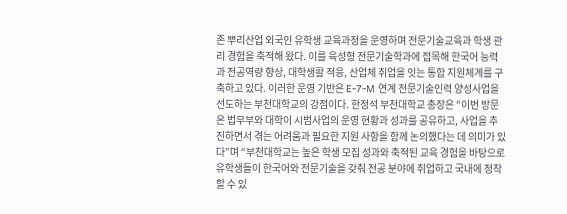존 뿌리산업 외국인 유학생 교육과정을 운영하며 전문기술교육과 학생 관리 경험을 축적해 왔다. 이를 육성형 전문기술학과에 접목해 한국어 능력과 전공역량 향상, 대학생활 적응, 산업체 취업을 잇는 통합 지원체계를 구축하고 있다. 이러한 운영 기반은 E-7-M 연계 전문기술인력 양성사업을 선도하는 부천대학교의 강점이다. 한정석 부천대학교 총장은 “이번 방문은 법무부와 대학이 시범사업의 운영 현황과 성과를 공유하고, 사업을 추진하면서 겪는 어려움과 필요한 지원 사항을 함께 논의했다는 데 의미가 있다”며 “부천대학교는 높은 학생 모집 성과와 축적된 교육 경험을 바탕으로 유학생들이 한국어와 전문기술을 갖춰 전공 분야에 취업하고 국내에 정착할 수 있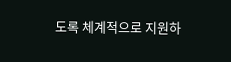도록 체계적으로 지원하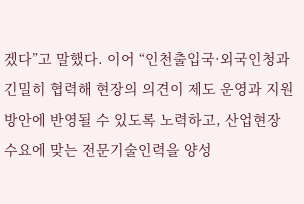겠다”고 말했다. 이어 “인천출입국·외국인청과 긴밀히 협력해 현장의 의견이 제도 운영과 지원방안에 반영될 수 있도록 노력하고, 산업현장 수요에 맞는 전문기술인력을 양성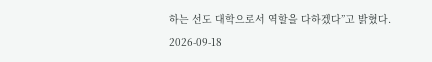하는 선도 대학으로서 역할을 다하겠다”고 밝혔다.
2026-09-18